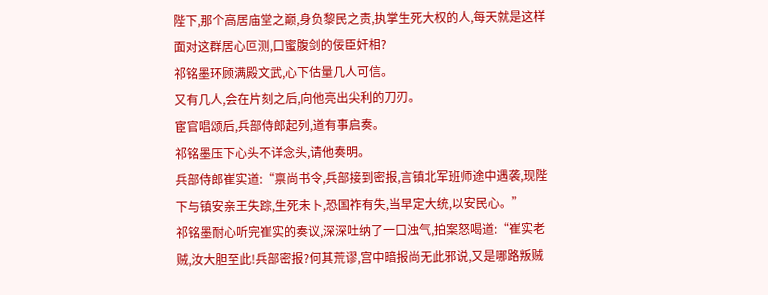陛下,那个高居庙堂之巅,身负黎民之责,执掌生死大权的人,每天就是这样面对这群居心叵测,口蜜腹剑的佞臣奸相?
祁铭墨环顾满殿文武,心下估量几人可信。
又有几人,会在片刻之后,向他亮出尖利的刀刃。
宦官唱颂后,兵部侍郎起列,道有事启奏。
祁铭墨压下心头不详念头,请他奏明。
兵部侍郎崔实道:“禀尚书令,兵部接到密报,言镇北军班师途中遇袭,现陛下与镇安亲王失踪,生死未卜,恐国祚有失,当早定大统,以安民心。”
祁铭墨耐心听完崔实的奏议,深深吐纳了一口浊气,拍案怒喝道:“崔实老贼,汝大胆至此!兵部密报?何其荒谬,宫中暗报尚无此邪说,又是哪路叛贼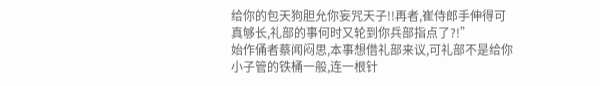给你的包天狗胆允你妄咒天子!!再者,崔侍郎手伸得可真够长,礼部的事何时又轮到你兵部指点了?!”
始作俑者蔡闻闷思,本事想借礼部来议,可礼部不是给你小子管的铁桶一般,连一根针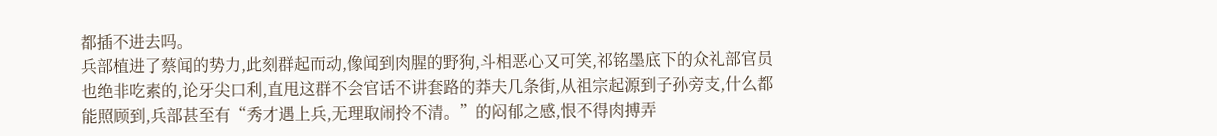都插不进去吗。
兵部植进了蔡闻的势力,此刻群起而动,像闻到肉腥的野狗,斗相恶心又可笑,祁铭墨底下的众礼部官员也绝非吃素的,论牙尖口利,直甩这群不会官话不讲套路的莽夫几条街,从祖宗起源到子孙旁支,什么都能照顾到,兵部甚至有“秀才遇上兵,无理取闹拎不清。”的闷郁之感,恨不得肉搏弄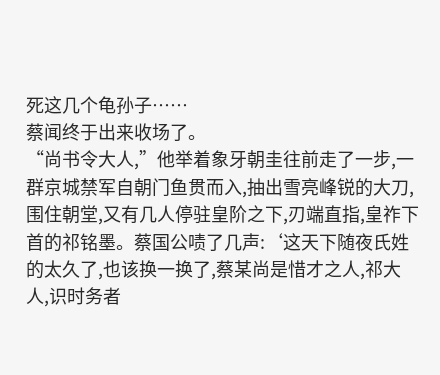死这几个龟孙子……
蔡闻终于出来收场了。
“尚书令大人,”他举着象牙朝圭往前走了一步,一群京城禁军自朝门鱼贯而入,抽出雪亮峰锐的大刀,围住朝堂,又有几人停驻皇阶之下,刃端直指,皇祚下首的祁铭墨。蔡国公啧了几声:‘这天下随夜氏姓的太久了,也该换一换了,蔡某尚是惜才之人,祁大人,识时务者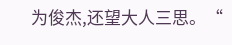为俊杰,还望大人三思。“